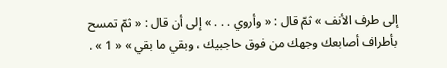إلى طرف الأنف » ثمّ قال : « وأروي . . . » إلى أن قال : « ثمّ تمسح بأطراف أصابعك وجهك من فوق حاجبيك ، وبقي ما بقي » « 1 » .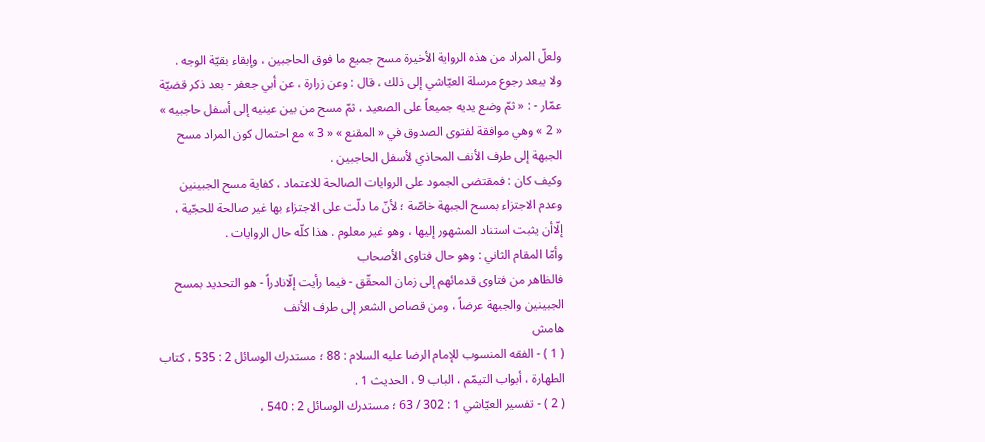ولعلّ المراد من هذه الرواية الأخيرة مسح جميع ما فوق الحاجبين ، وإبقاء بقيّة الوجه .
ولا يبعد رجوع مرسلة العيّاشي إلى ذلك ، قال : وعن زرارة ، عن أبي جعفر - بعد ذكر قضيّة عمّار - : « ثمّ وضع يديه جميعاً على الصعيد ، ثمّ مسح من بين عينيه إلى أسفل حاجبيه » « 2 » وهي موافقة لفتوى الصدوق في « المقنع » « 3 » مع احتمال كون المراد مسح الجبهة إلى طرف الأنف المحاذي لأسفل الحاجبين .
وكيف كان : فمقتضى الجمود على الروايات الصالحة للاعتماد ، كفاية مسح الجبينين وعدم الاجتزاء بمسح الجبهة خاصّة ؛ لأنّ ما دلّت على الاجتزاء بها غير صالحة للحجّية ، إلّاأن يثبت استناد المشهور إليها ، وهو غير معلوم . هذا كلّه حال الروايات .
وأمّا المقام الثاني : وهو حال فتاوى الأصحاب
فالظاهر من فتاوى قدمائهم إلى زمان المحقّق - فيما رأيت إلّانادراً - هو التحديد بمسح الجبينين والجبهة عرضاً ، ومن قصاص الشعر إلى طرف الأنف
هامش
( 1 ) - الفقه المنسوب للإمام الرضا عليه السلام : 88 ؛ مستدرك الوسائل 2 : 535 ، كتاب الطهارة ، أبواب التيمّم ، الباب 9 ، الحديث 1 .
( 2 ) - تفسير العيّاشي 1 : 302 / 63 ؛ مستدرك الوسائل 2 : 540 ،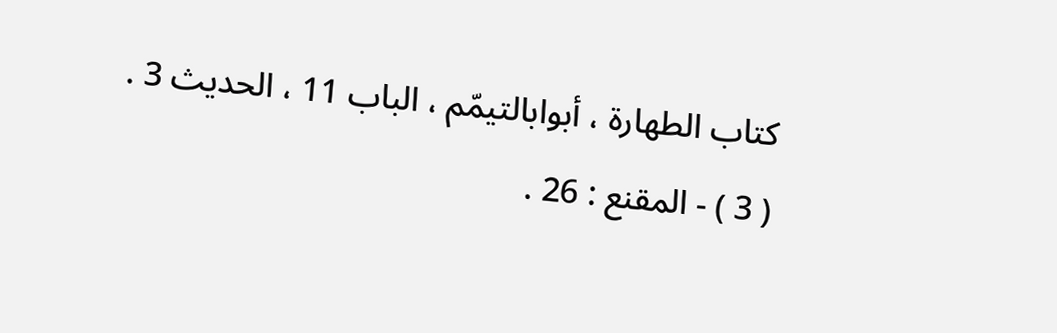كتاب الطهارة ، أبوابالتيمّم ، الباب 11 ، الحديث 3 .
( 3 ) - المقنع : 26 .